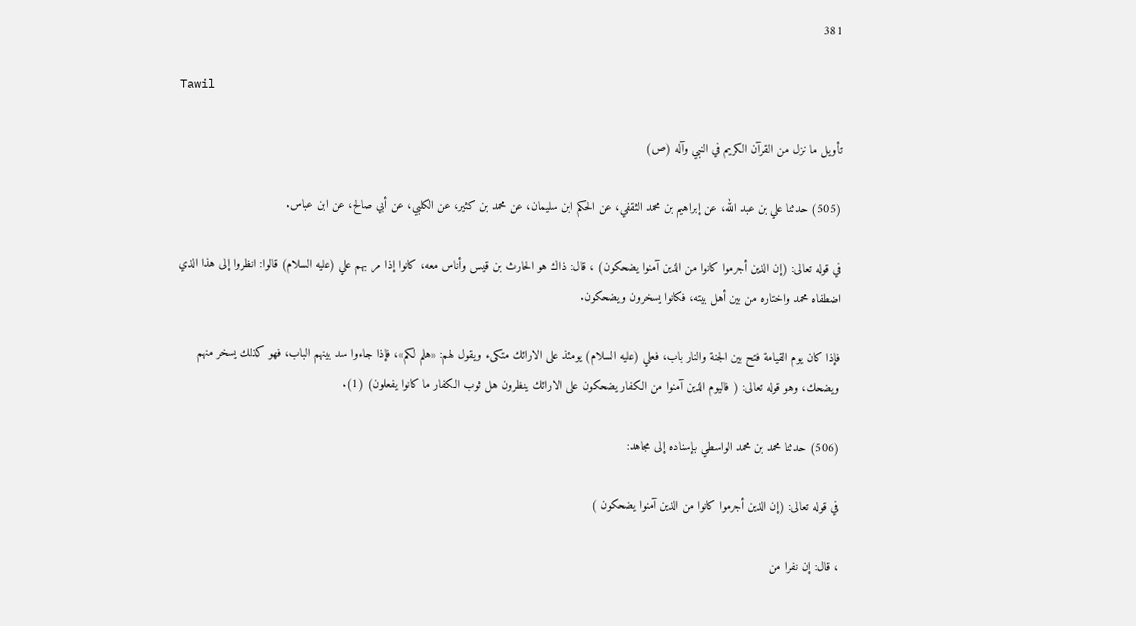381

Tawil

تأويل ما نزل من القرآن الكريم في النبي وآله (ص)

(505) حدثنا علي بن عبد الله، عن إبراهيم بن محمد الثقفي، عن الحكم ابن سليمان، عن محمد بن كثير، عن الكلبي، عن أبي صالح، عن ابن عباس.

في قوله تعالى: (إن الذين أجرموا كانوا من الذين آمنوا يضحكون) ، قال: ذاك هو الحارث بن قيس وأناس معه، كانوا إذا مر بهم علي (عليه السلام) قالوا: انظروا إلى هذا الذي اضطفاه محمد واختاره من بين أهل بيته، فكانوا يسخرون ويضحكون.

فإذا كان يوم القيامة فتح بين الجنة والنار باب، فعلي (عليه السلام) يومئذ على الارائك متكىء ويقول لهم: «هلم لكم»، فإذا جاءوا سد بينهم الباب، فهو كذلك يسخر منهم ويضحك، وهو قوله تعالى: ( فاليوم الذين آمنوا من الكفار يضحكون على الارائك ينظرون هل ثوب الكفار ما كانوا يفعلون) (1).

(506) حدثنا محمد بن محمد الواسطي بإسناده إلى مجاهد:

في قوله تعالى: (إن الذين أجرموا كانوا من الذين آمنوا يضحكون )

، قال: إن نفرا من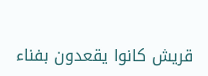قريش كانوا يقعدون بفناء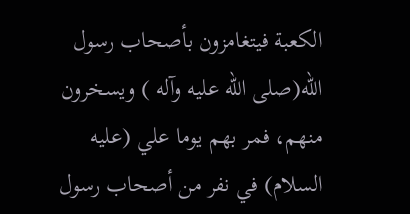الكعبة فيتغامزون بأصحاب رسول الله(صلى الله عليه وآله ) ويسخرون منهم، فمر بهم يوما علي (عليه السلام) في نفر من أصحاب رسول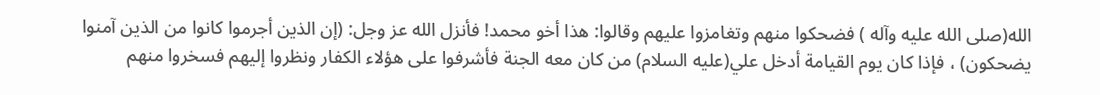الله(صلى الله عليه وآله ) فضحكوا منهم وتغامزوا عليهم وقالوا: هذا أخو محمد! فأنزل الله عز وجل: (إن الذين أجرموا كانوا من الذين آمنوا يضحكون) ، فإذا كان يوم القيامة أدخل علي(عليه السلام) من كان معه الجنة فأشرفوا على هؤلاء الكفار ونظروا إليهم فسخروا منهم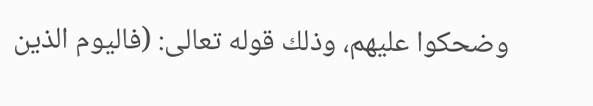وضحكوا عليهم، وذلك قوله تعالى: (فاليوم الذين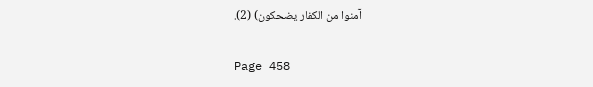آمنوا من الكفار يضحكون) (2).

Page 458